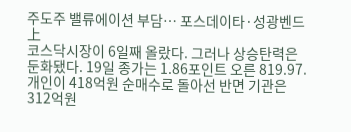주도주 밸류에이션 부담… 포스데이타·성광벤드 上
코스닥시장이 6일째 올랐다. 그러나 상승탄력은 둔화됐다. 19일 종가는 1.86포인트 오른 819.97.
개인이 418억원 순매수로 돌아선 반면 기관은 312억원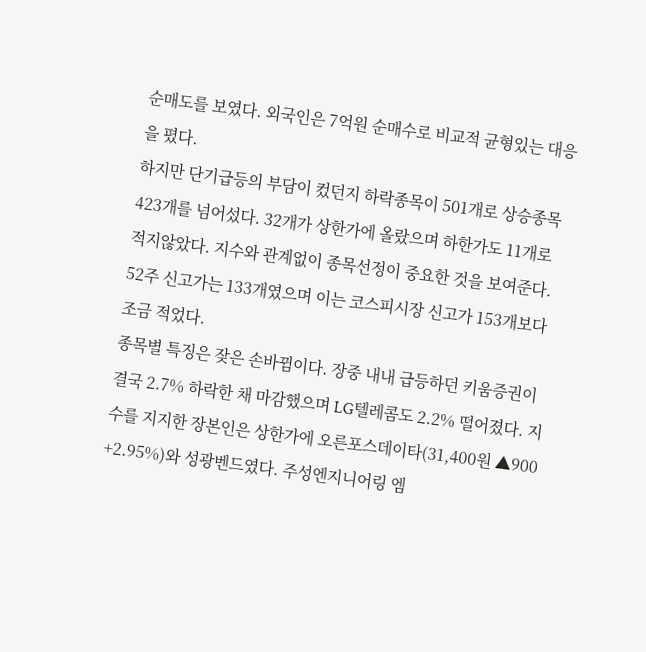순매도를 보였다. 외국인은 7억원 순매수로 비교적 균형있는 대응을 폈다.
하지만 단기급등의 부담이 컸던지 하락종목이 501개로 상승종목 423개를 넘어섰다. 32개가 상한가에 올랐으며 하한가도 11개로 적지않았다. 지수와 관계없이 종목선정이 중요한 것을 보여준다.
52주 신고가는 133개였으며 이는 코스피시장 신고가 153개보다 조금 적었다.
종목별 특징은 잦은 손바뀜이다. 장중 내내 급등하던 키움증권이 결국 2.7% 하락한 채 마감했으며 LG텔레콤도 2.2% 떨어졌다. 지수를 지지한 장본인은 상한가에 오른포스데이타(31,400원 ▲900 +2.95%)와 성광벤드였다. 주성엔지니어링 엠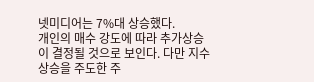넷미디어는 7%대 상승했다.
개인의 매수 강도에 따라 추가상승이 결정될 것으로 보인다. 다만 지수상승을 주도한 주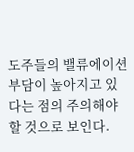도주들의 밸류에이션 부담이 높아지고 있다는 점의 주의해야할 것으로 보인다.